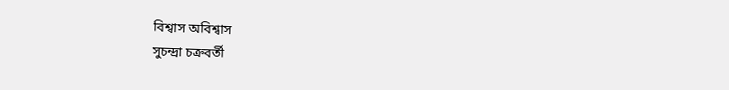বিশ্বাস অবিশ্বাস
সুচন্দ্রা চক্রবর্তী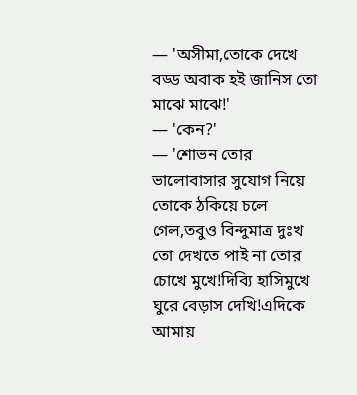— 'অসীমা,তোকে দেখে বড্ড অবাক হই জানিস তো মাঝে মাঝে!'
— 'কেন?'
— 'শোভন তোর ভালোবাসার সুযোগ নিয়ে তোকে ঠকিয়ে চলে গেল,তবুও বিন্দুমাত্র দুঃখ তো দেখতে পাই না তোর চোখে মুখে!দিব্যি হাসিমুখে ঘুরে বেড়াস দেখি!এদিকে আমায়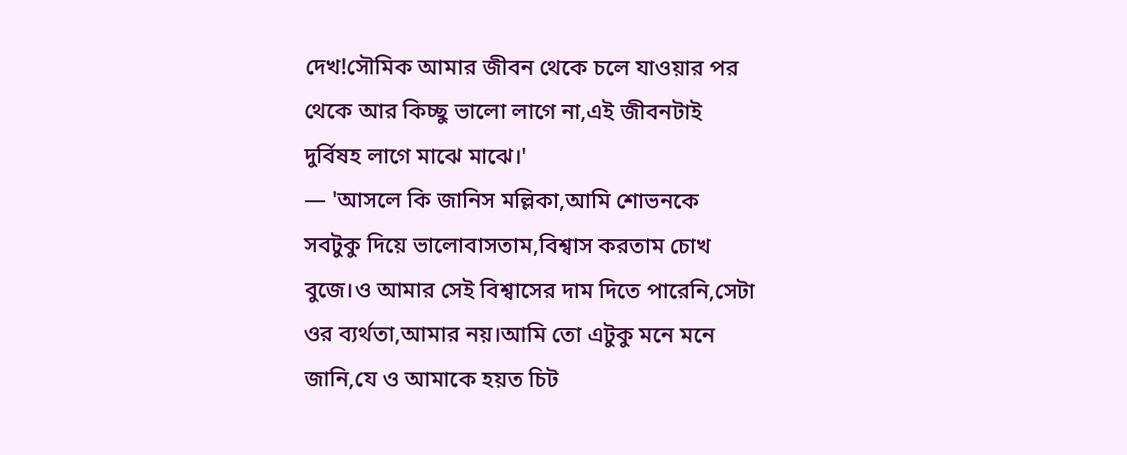দেখ!সৌমিক আমার জীবন থেকে চলে যাওয়ার পর থেকে আর কিচ্ছু ভালো লাগে না,এই জীবনটাই দুর্বিষহ লাগে মাঝে মাঝে।'
— 'আসলে কি জানিস মল্লিকা,আমি শোভনকে সবটুকু দিয়ে ভালোবাসতাম,বিশ্বাস করতাম চোখ বুজে।ও আমার সেই বিশ্বাসের দাম দিতে পারেনি,সেটা ওর ব্যর্থতা,আমার নয়।আমি তো এটুকু মনে মনে জানি,যে ও আমাকে হয়ত চিট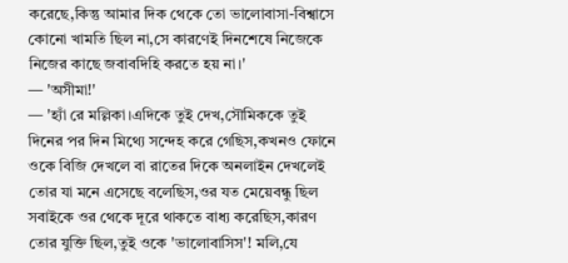করেছে,কিন্তু আমার দিক থেকে তো ভালোবাসা-বিশ্বাসে কোনো খামতি ছিল না,সে কারণেই দিনশেষে নিজেকে নিজের কাছে জবাবদিহি করতে হয় না।'
— 'অসীমা!'
— 'হ্যাঁ রে মল্লিকা।এদিকে তুই দেখ,সৌমিককে তুই দিনের পর দিন মিথ্যে সন্দেহ করে গেছিস,কখনও ফোনে ওকে বিজি দেখলে বা রাতের দিকে অনলাইন দেখলেই তোর যা মনে এসেছে বলেছিস,ওর যত মেয়েবন্ধু ছিল সবাইকে ওর থেকে দূরে থাকতে বাধ্য করেছিস,কারণ তোর যুক্তি ছিল,তুই ওকে 'ভালোবাসিস'! মলি,যে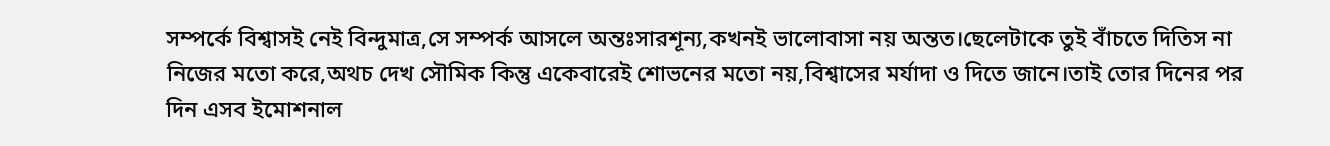সম্পর্কে বিশ্বাসই নেই বিন্দুমাত্র,সে সম্পর্ক আসলে অন্তঃসারশূন্য,কখনই ভালোবাসা নয় অন্তত।ছেলেটাকে তুই বাঁচতে দিতিস না নিজের মতো করে,অথচ দেখ সৌমিক কিন্তু একেবারেই শোভনের মতো নয়,বিশ্বাসের মর্যাদা ও দিতে জানে।তাই তোর দিনের পর দিন এসব ইমোশনাল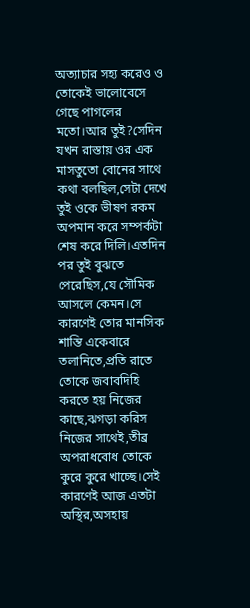অত্যাচার সহ্য করেও ও তোকেই ভালোবেসে গেছে পাগলের মতো।আর তুই?সেদিন যখন রাস্তায় ওর এক মাসতুতো বোনের সাথে কথা বলছিল,সেটা দেখে তুই ওকে ভীষণ রকম অপমান করে সম্পর্কটা শেষ করে দিলি।এতদিন পর তুই বুঝতে পেরেছিস,যে সৌমিক আসলে কেমন।সে কারণেই তোর মানসিক শান্তি একেবারে তলানিতে,প্রতি রাতে তোকে জবাবদিহি করতে হয় নিজের কাছে,ঝগড়া করিস নিজের সাথেই,তীব্র অপরাধবোধ তোকে কুরে কুরে খাচ্ছে।সেই কারণেই আজ এতটা অস্থির,অসহায়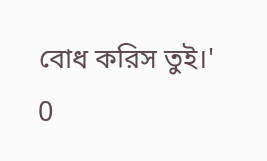বোধ করিস তুই।'
0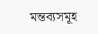মন্তব্যসমূহ